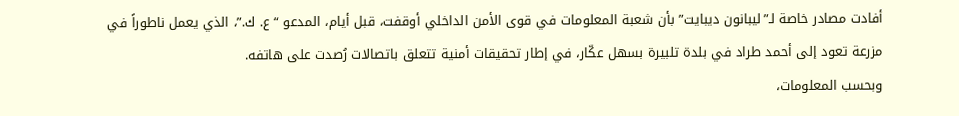أفادت مصادر خاصة لـ”ليبانون ديبايت” بأن شعبة المعلومات في قوى الأمن الداخلي أوقفت، قبل أيام، المدعو “ع. ك.”، الذي يعمل ناطوراً في مزرعة تعود إلى أحمد طراد في بلدة تلبيرة بسهل عكّار، في إطار تحقيقات أمنية تتعلق باتصالات رُصدت على هاتفه.
وبحسب المعلومات،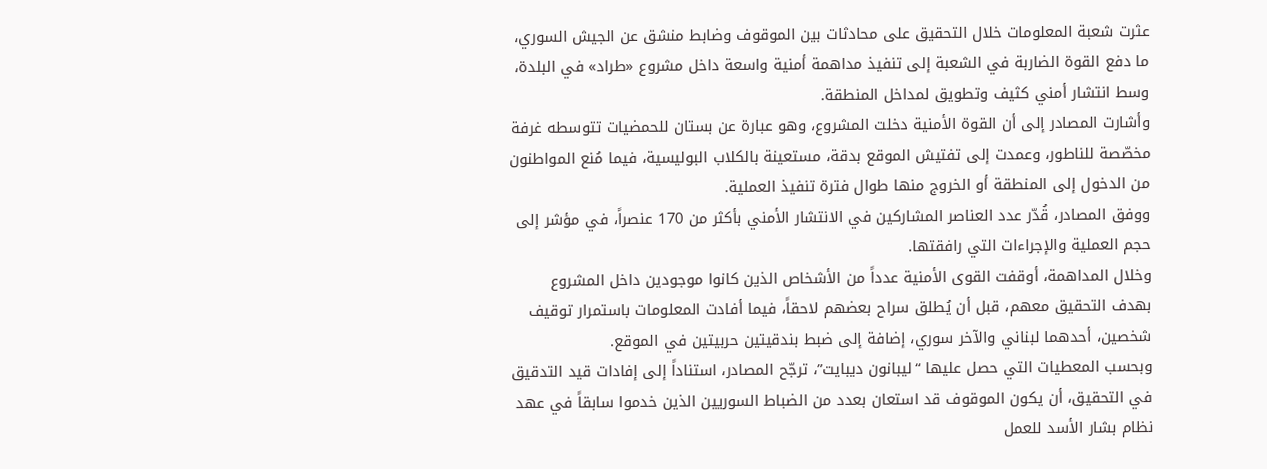عثرت شعبة المعلومات خلال التحقيق على محادثات بين الموقوف وضابط منشق عن الجيش السوري، ما دفع القوة الضاربة في الشعبة إلى تنفيذ مداهمة أمنية واسعة داخل مشروع «طراد» في البلدة، وسط انتشار أمني كثيف وتطويق لمداخل المنطقة.
وأشارت المصادر إلى أن القوة الأمنية دخلت المشروع، وهو عبارة عن بستان للحمضيات تتوسطه غرفة مخصّصة للناطور، وعمدت إلى تفتيش الموقع بدقة، مستعينة بالكلاب البوليسية، فيما مُنع المواطنون من الدخول إلى المنطقة أو الخروج منها طوال فترة تنفيذ العملية.
ووفق المصادر، قُدّر عدد العناصر المشاركين في الانتشار الأمني بأكثر من 170 عنصراً، في مؤشر إلى حجم العملية والإجراءات التي رافقتها.
وخلال المداهمة، أوقفت القوى الأمنية عدداً من الأشخاص الذين كانوا موجودين داخل المشروع بهدف التحقيق معهم، قبل أن يُطلق سراح بعضهم لاحقاً، فيما أفادت المعلومات باستمرار توقيف شخصين، أحدهما لبناني والآخر سوري، إضافة إلى ضبط بندقيتين حربيتين في الموقع.
وبحسب المعطيات التي حصل عليها “ليبانون ديبايت”، ترجّح المصادر، استناداً إلى إفادات قيد التدقيق في التحقيق، أن يكون الموقوف قد استعان بعدد من الضباط السوريين الذين خدموا سابقاً في عهد نظام بشار الأسد للعمل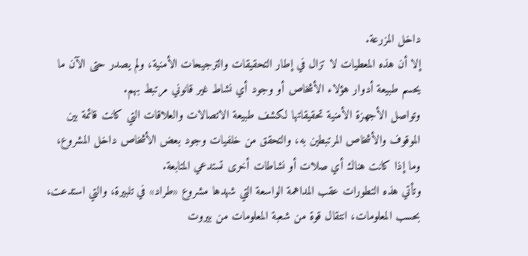داخل المزرعة.
إلا أن هذه المعطيات لا تزال في إطار التحقيقات والترجيحات الأمنية، ولم يصدر حتى الآن ما يحسم طبيعة أدوار هؤلاء الأشخاص أو وجود أي نشاط غير قانوني مرتبط بهم.
وتواصل الأجهزة الأمنية تحقيقاتها لكشف طبيعة الاتصالات والعلاقات التي كانت قائمة بين الموقوف والأشخاص المرتبطين به، والتحقق من خلفيات وجود بعض الأشخاص داخل المشروع، وما إذا كانت هناك أي صلات أو نشاطات أخرى تستدعي المتابعة.
وتأتي هذه التطورات عقب المداهمة الواسعة التي شهدها مشروع «طراد» في تلبيرة، والتي استدعت، بحسب المعلومات، انتقال قوة من شعبة المعلومات من بيروت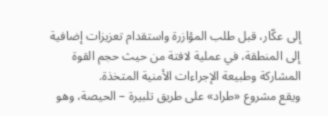إلى عكّار، قبل طلب المؤازرة واستقدام تعزيزات إضافية إلى المنطقة، في عملية لافتة من حيث حجم القوة المشاركة وطبيعة الإجراءات الأمنية المتخذة.
ويقع مشروع «طراد» على طريق تلبيرة – الحيصة، وهو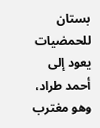بستان للحمضيات يعود إلى أحمد طراد، وهو مغترب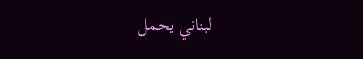لبناني يحمل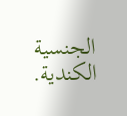الجنسية الكندية.